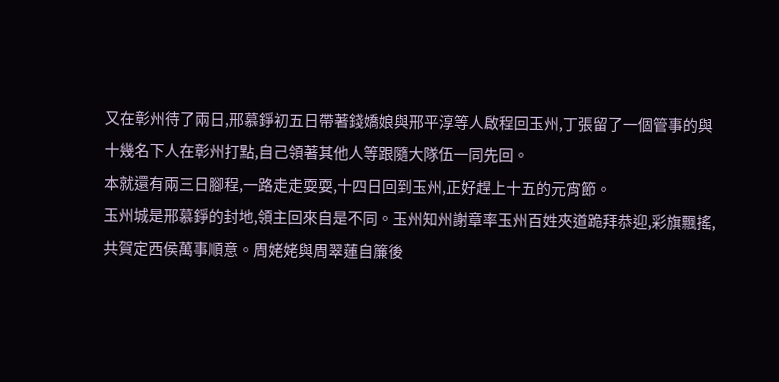又在彰州待了兩日,邢慕錚初五日帶著錢嬌娘與邢平淳等人啟程回玉州,丁張留了一個管事的與十幾名下人在彰州打點,自己領著其他人等跟隨大隊伍一同先回。
本就還有兩三日腳程,一路走走耍耍,十四日回到玉州,正好趕上十五的元宵節。
玉州城是邢慕錚的封地,領主回來自是不同。玉州知州謝章率玉州百姓夾道跪拜恭迎,彩旗飄搖,共賀定西侯萬事順意。周姥姥與周翠蓮自簾後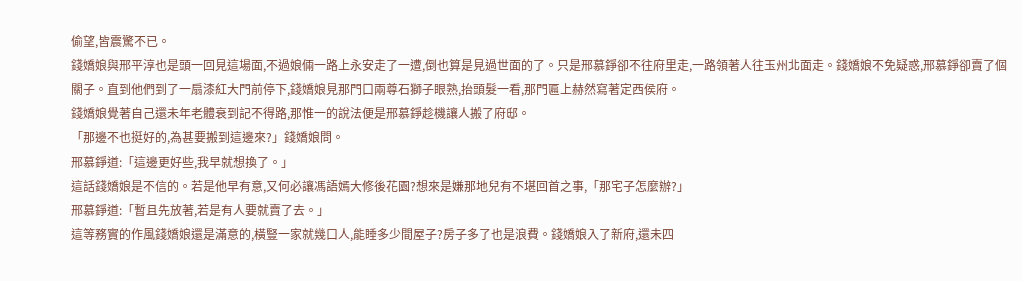偷望,皆震驚不已。
錢嬌娘與邢平淳也是頭一回見這場面,不過娘倆一路上永安走了一遭,倒也算是見過世面的了。只是邢慕錚卻不往府里走,一路領著人往玉州北面走。錢嬌娘不免疑惑,邢慕錚卻賣了個關子。直到他們到了一扇漆紅大門前停下,錢嬌娘見那門口兩尊石獅子眼熟,抬頭髮一看,那門匾上赫然寫著定西侯府。
錢嬌娘覺著自己還未年老體衰到記不得路,那惟一的說法便是邢慕錚趁機讓人搬了府邸。
「那邊不也挺好的,為甚要搬到這邊來?」錢嬌娘問。
邢慕錚道:「這邊更好些,我早就想換了。」
這話錢嬌娘是不信的。若是他早有意,又何必讓馮語嫣大修後花園?想來是嫌那地兒有不堪回首之事,「那宅子怎麼辦?」
邢慕錚道:「暫且先放著,若是有人要就賣了去。」
這等務實的作風錢嬌娘還是滿意的,橫豎一家就幾口人,能睡多少間屋子?房子多了也是浪費。錢嬌娘入了新府,還未四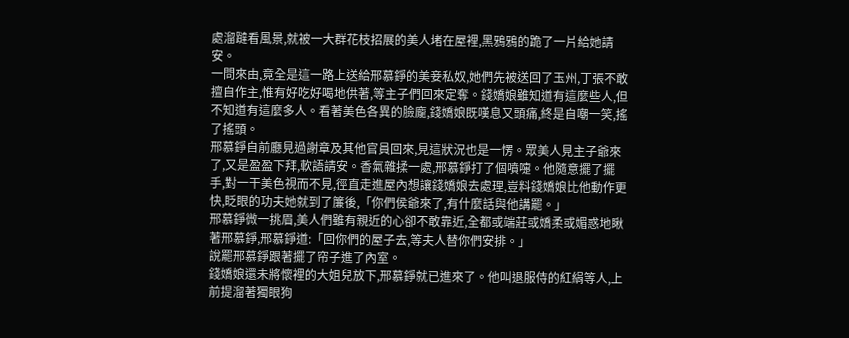處溜躂看風景,就被一大群花枝招展的美人堵在屋裡,黑鴉鴉的跪了一片給她請安。
一問來由,竟全是這一路上送給邢慕錚的美妾私奴,她們先被送回了玉州,丁張不敢擅自作主,惟有好吃好喝地供著,等主子們回來定奪。錢嬌娘雖知道有這麼些人,但不知道有這麼多人。看著美色各異的臉龐,錢嬌娘既嘆息又頭痛,終是自嘲一笑,搖了搖頭。
邢慕錚自前廳見過謝章及其他官員回來,見這狀況也是一愣。眾美人見主子爺來了,又是盈盈下拜,軟語請安。香氣雜揉一處,邢慕錚打了個噴嚏。他隨意擺了擺手,對一干美色視而不見,徑直走進屋內想讓錢嬌娘去處理,豈料錢嬌娘比他動作更快,眨眼的功夫她就到了簾後,「你們侯爺來了,有什麼話與他講罷。」
邢慕錚微一挑眉,美人們雖有親近的心卻不敢靠近,全都或端莊或嬌柔或媚惑地瞅著邢慕錚,邢慕錚道:「回你們的屋子去,等夫人替你們安排。」
說罷邢慕錚跟著擺了帘子進了內室。
錢嬌娘還未將懷裡的大姐兒放下,邢慕錚就已進來了。他叫退服侍的紅絹等人,上前提溜著獨眼狗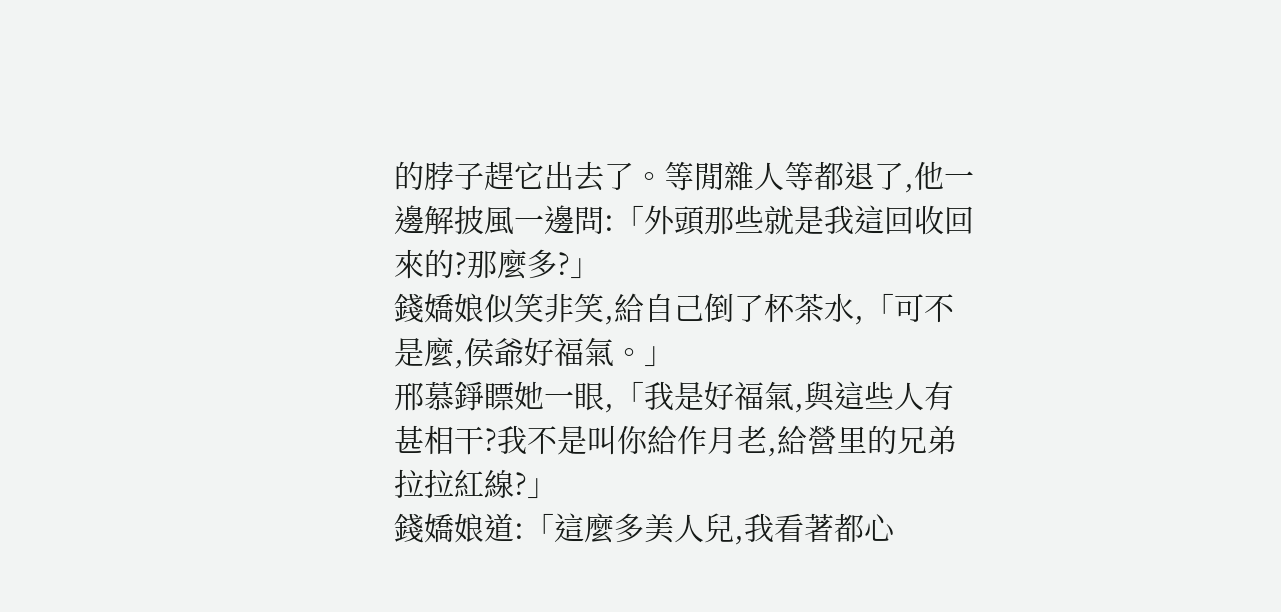的脖子趕它出去了。等閒雜人等都退了,他一邊解披風一邊問:「外頭那些就是我這回收回來的?那麼多?」
錢嬌娘似笑非笑,給自己倒了杯茶水,「可不是麼,侯爺好福氣。」
邢慕錚瞟她一眼,「我是好福氣,與這些人有甚相干?我不是叫你給作月老,給營里的兄弟拉拉紅線?」
錢嬌娘道:「這麼多美人兒,我看著都心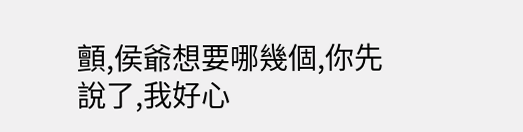顫,侯爺想要哪幾個,你先說了,我好心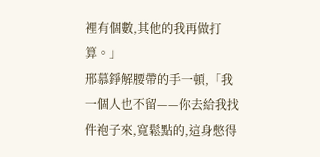裡有個數,其他的我再做打算。」
邢慕錚解腰帶的手一頓,「我一個人也不留——你去給我找件袍子來,寬鬆點的,這身憋得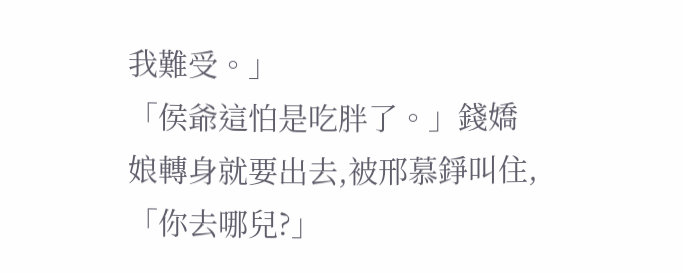我難受。」
「侯爺這怕是吃胖了。」錢嬌娘轉身就要出去,被邢慕錚叫住,「你去哪兒?」